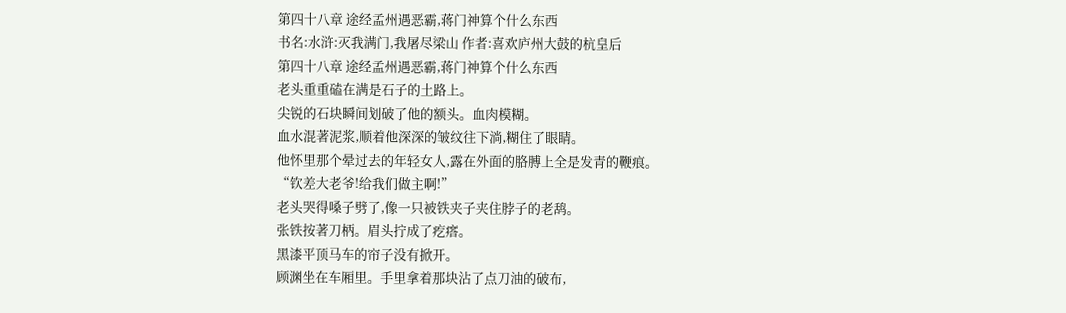第四十八章 途经孟州遇恶霸,蒋门神算个什么东西
书名:水浒:灭我满门,我屠尽梁山 作者:喜欢庐州大鼓的杭皇后
第四十八章 途经孟州遇恶霸,蒋门神算个什么东西
老头重重磕在满是石子的土路上。
尖锐的石块瞬间划破了他的额头。血肉模糊。
血水混著泥浆,顺着他深深的皱纹往下淌,糊住了眼睛。
他怀里那个晕过去的年轻女人,露在外面的胳膊上全是发青的鞭痕。
“钦差大老爷!给我们做主啊!”
老头哭得嗓子劈了,像一只被铁夹子夹住脖子的老鸹。
张铁按著刀柄。眉头拧成了疙瘩。
黑漆平顶马车的帘子没有掀开。
顾渊坐在车厢里。手里拿着那块沾了点刀油的破布,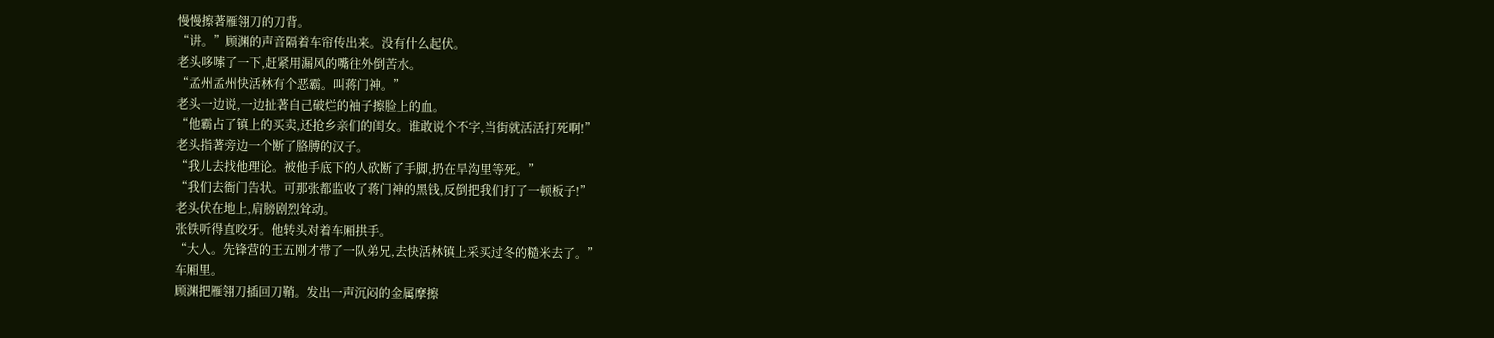慢慢擦著雁翎刀的刀背。
“讲。”顾渊的声音隔着车帘传出来。没有什么起伏。
老头哆嗦了一下,赶紧用漏风的嘴往外倒苦水。
“孟州孟州快活林有个恶霸。叫蒋门神。”
老头一边说,一边扯著自己破烂的袖子擦脸上的血。
“他霸占了镇上的买卖,还抢乡亲们的闺女。谁敢说个不字,当街就活活打死啊!”
老头指著旁边一个断了胳膊的汉子。
“我儿去找他理论。被他手底下的人砍断了手脚,扔在旱沟里等死。”
“我们去衙门告状。可那张都监收了蒋门神的黑钱,反倒把我们打了一顿板子!”
老头伏在地上,肩膀剧烈耸动。
张铁听得直咬牙。他转头对着车厢拱手。
“大人。先锋营的王五刚才带了一队弟兄,去快活林镇上采买过冬的糙米去了。”
车厢里。
顾渊把雁翎刀插回刀鞘。发出一声沉闷的金属摩擦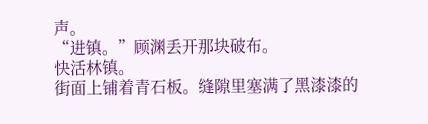声。
“进镇。”顾渊丢开那块破布。
快活林镇。
街面上铺着青石板。缝隙里塞满了黑漆漆的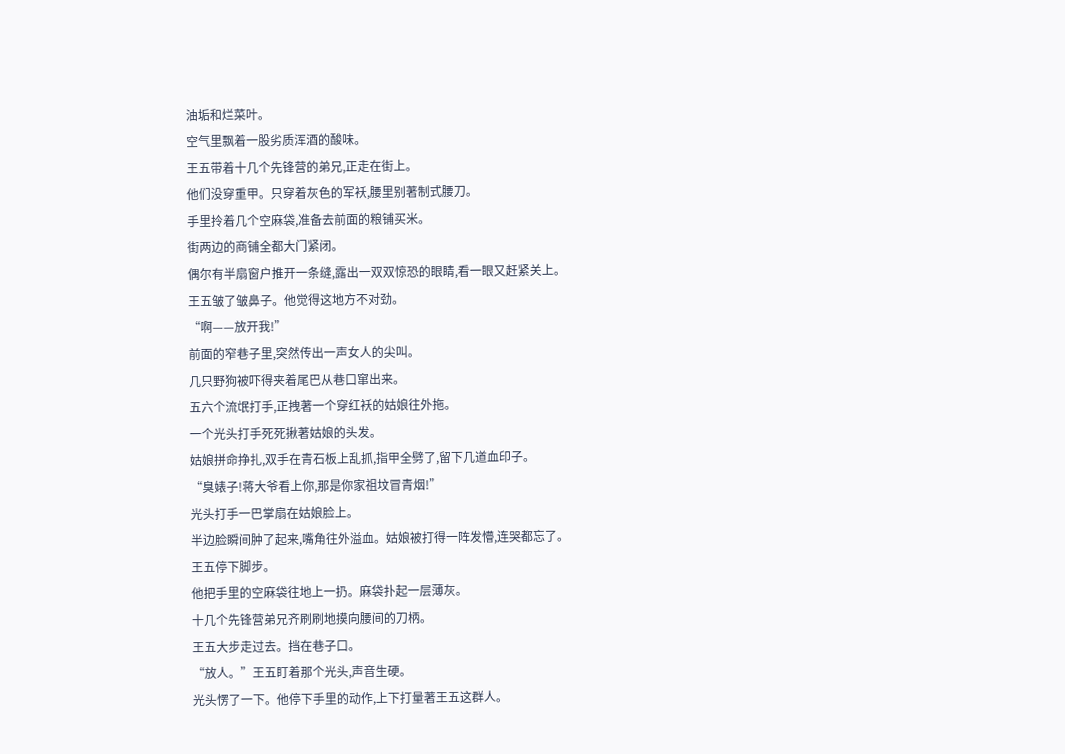油垢和烂菜叶。
空气里飘着一股劣质浑酒的酸味。
王五带着十几个先锋营的弟兄,正走在街上。
他们没穿重甲。只穿着灰色的军袄,腰里别著制式腰刀。
手里拎着几个空麻袋,准备去前面的粮铺买米。
街两边的商铺全都大门紧闭。
偶尔有半扇窗户推开一条缝,露出一双双惊恐的眼睛,看一眼又赶紧关上。
王五皱了皱鼻子。他觉得这地方不对劲。
“啊——放开我!”
前面的窄巷子里,突然传出一声女人的尖叫。
几只野狗被吓得夹着尾巴从巷口窜出来。
五六个流氓打手,正拽著一个穿红袄的姑娘往外拖。
一个光头打手死死揪著姑娘的头发。
姑娘拼命挣扎,双手在青石板上乱抓,指甲全劈了,留下几道血印子。
“臭婊子!蒋大爷看上你,那是你家祖坟冒青烟!”
光头打手一巴掌扇在姑娘脸上。
半边脸瞬间肿了起来,嘴角往外溢血。姑娘被打得一阵发懵,连哭都忘了。
王五停下脚步。
他把手里的空麻袋往地上一扔。麻袋扑起一层薄灰。
十几个先锋营弟兄齐刷刷地摸向腰间的刀柄。
王五大步走过去。挡在巷子口。
“放人。”王五盯着那个光头,声音生硬。
光头愣了一下。他停下手里的动作,上下打量著王五这群人。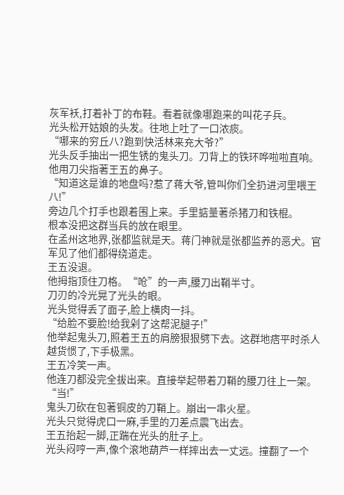灰军袄,打着补丁的布鞋。看着就像哪跑来的叫花子兵。
光头松开姑娘的头发。往地上吐了一口浓痰。
“哪来的穷丘八?跑到快活林来充大爷?”
光头反手抽出一把生锈的鬼头刀。刀背上的铁环哗啦啦直响。
他用刀尖指著王五的鼻子。
“知道这是谁的地盘吗?惹了蒋大爷,管叫你们全扔进河里喂王八!”
旁边几个打手也跟着围上来。手里掂量著杀猪刀和铁棍。
根本没把这群当兵的放在眼里。
在孟州这地界,张都监就是天。蒋门神就是张都监养的恶犬。官军见了他们都得绕道走。
王五没退。
他拇指顶住刀格。“呛”的一声,腰刀出鞘半寸。
刀刃的冷光晃了光头的眼。
光头觉得丢了面子,脸上横肉一抖。
“给脸不要脸!给我剁了这帮泥腿子!”
他举起鬼头刀,照着王五的肩膀狠狠劈下去。这群地痞平时杀人越货惯了,下手极黑。
王五冷笑一声。
他连刀都没完全拔出来。直接举起带着刀鞘的腰刀往上一架。
“当!”
鬼头刀砍在包著铜皮的刀鞘上。崩出一串火星。
光头只觉得虎口一麻,手里的刀差点震飞出去。
王五抬起一脚,正踹在光头的肚子上。
光头闷哼一声,像个滚地葫芦一样摔出去一丈远。撞翻了一个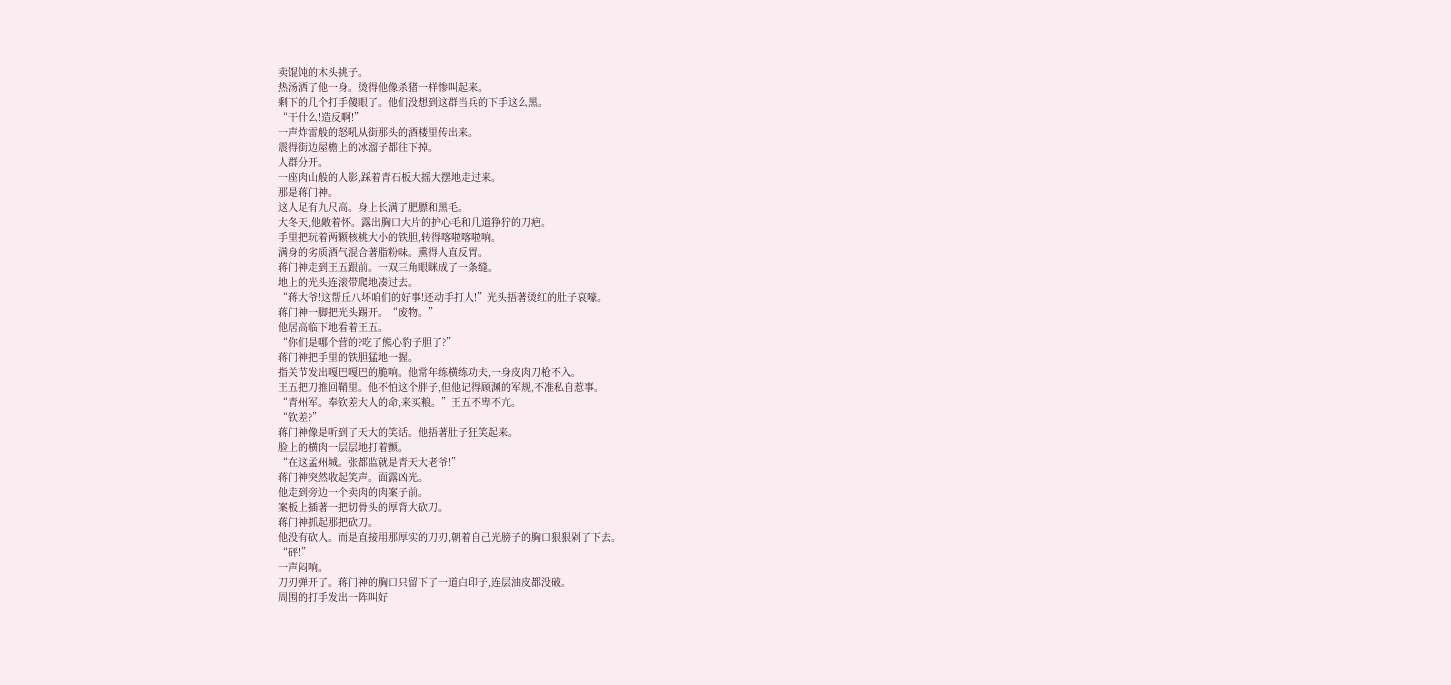卖馄饨的木头挑子。
热汤洒了他一身。烫得他像杀猪一样惨叫起来。
剩下的几个打手傻眼了。他们没想到这群当兵的下手这么黑。
“干什么!造反啊!”
一声炸雷般的怒吼从街那头的酒楼里传出来。
震得街边屋檐上的冰溜子都往下掉。
人群分开。
一座肉山般的人影,踩着青石板大摇大摆地走过来。
那是蒋门神。
这人足有九尺高。身上长满了肥膘和黑毛。
大冬天,他敞着怀。露出胸口大片的护心毛和几道狰狞的刀疤。
手里把玩着两颗核桃大小的铁胆,转得喀啦喀啦响。
满身的劣质酒气混合著脂粉味。熏得人直反胃。
蒋门神走到王五跟前。一双三角眼眯成了一条缝。
地上的光头连滚带爬地凑过去。
“蒋大爷!这帮丘八坏咱们的好事!还动手打人!”光头捂著烫红的肚子哀嚎。
蒋门神一脚把光头踢开。“废物。”
他居高临下地看着王五。
“你们是哪个营的?吃了熊心豹子胆了?”
蒋门神把手里的铁胆猛地一握。
指关节发出嘎巴嘎巴的脆响。他常年练横练功夫,一身皮肉刀枪不入。
王五把刀推回鞘里。他不怕这个胖子,但他记得顾渊的军规,不准私自惹事。
“青州军。奉钦差大人的命,来买粮。”王五不卑不亢。
“钦差?”
蒋门神像是听到了天大的笑话。他捂著肚子狂笑起来。
脸上的横肉一层层地打着颤。
“在这孟州城。张都监就是青天大老爷!”
蒋门神突然收起笑声。面露凶光。
他走到旁边一个卖肉的肉案子前。
案板上插著一把切骨头的厚背大砍刀。
蒋门神抓起那把砍刀。
他没有砍人。而是直接用那厚实的刀刃,朝着自己光膀子的胸口狠狠剁了下去。
“砰!”
一声闷响。
刀刃弹开了。蒋门神的胸口只留下了一道白印子,连层油皮都没破。
周围的打手发出一阵叫好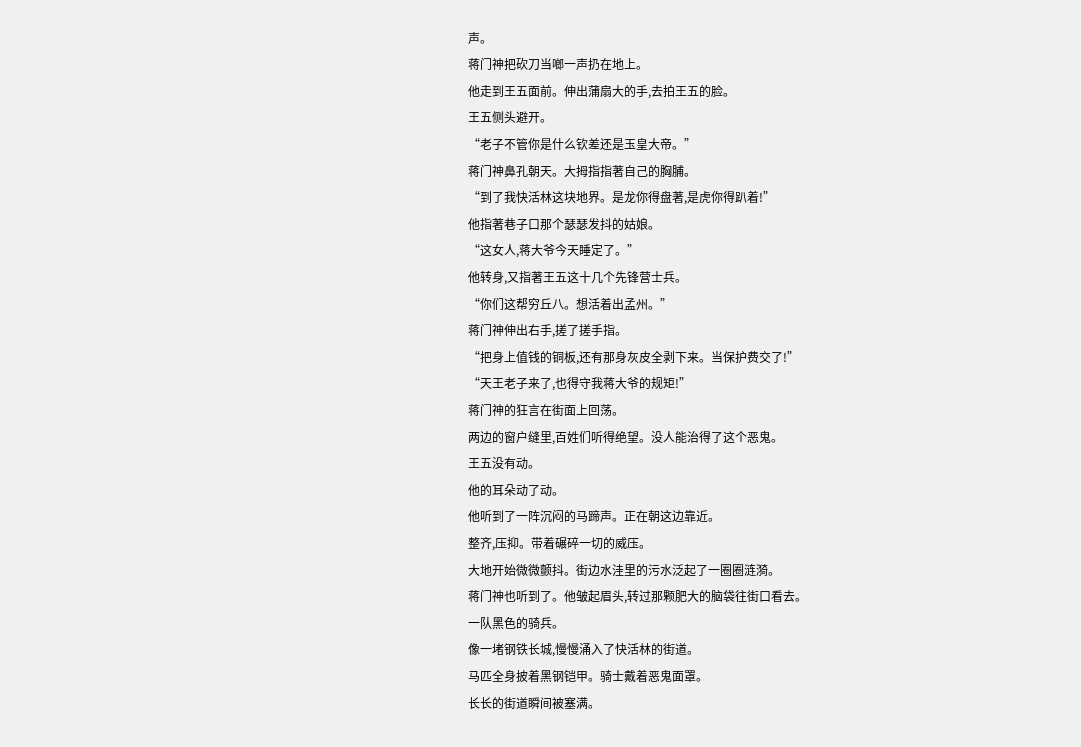声。
蒋门神把砍刀当啷一声扔在地上。
他走到王五面前。伸出蒲扇大的手,去拍王五的脸。
王五侧头避开。
“老子不管你是什么钦差还是玉皇大帝。”
蒋门神鼻孔朝天。大拇指指著自己的胸脯。
“到了我快活林这块地界。是龙你得盘著,是虎你得趴着!”
他指著巷子口那个瑟瑟发抖的姑娘。
“这女人,蒋大爷今天睡定了。”
他转身,又指著王五这十几个先锋营士兵。
“你们这帮穷丘八。想活着出孟州。”
蒋门神伸出右手,搓了搓手指。
“把身上值钱的铜板,还有那身灰皮全剥下来。当保护费交了!”
“天王老子来了,也得守我蒋大爷的规矩!”
蒋门神的狂言在街面上回荡。
两边的窗户缝里,百姓们听得绝望。没人能治得了这个恶鬼。
王五没有动。
他的耳朵动了动。
他听到了一阵沉闷的马蹄声。正在朝这边靠近。
整齐,压抑。带着碾碎一切的威压。
大地开始微微颤抖。街边水洼里的污水泛起了一圈圈涟漪。
蒋门神也听到了。他皱起眉头,转过那颗肥大的脑袋往街口看去。
一队黑色的骑兵。
像一堵钢铁长城,慢慢涌入了快活林的街道。
马匹全身披着黑钢铠甲。骑士戴着恶鬼面罩。
长长的街道瞬间被塞满。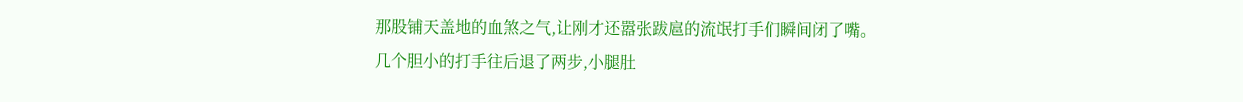那股铺天盖地的血煞之气,让刚才还嚣张跋扈的流氓打手们瞬间闭了嘴。
几个胆小的打手往后退了两步,小腿肚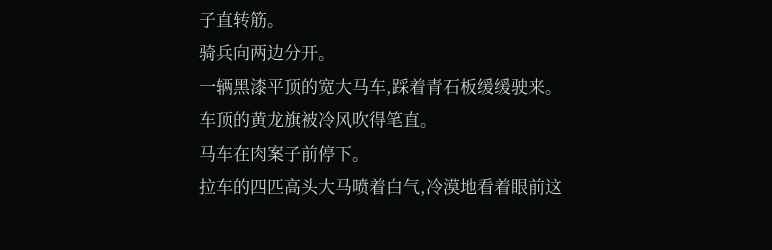子直转筋。
骑兵向两边分开。
一辆黑漆平顶的宽大马车,踩着青石板缓缓驶来。
车顶的黄龙旗被冷风吹得笔直。
马车在肉案子前停下。
拉车的四匹高头大马喷着白气,冷漠地看着眼前这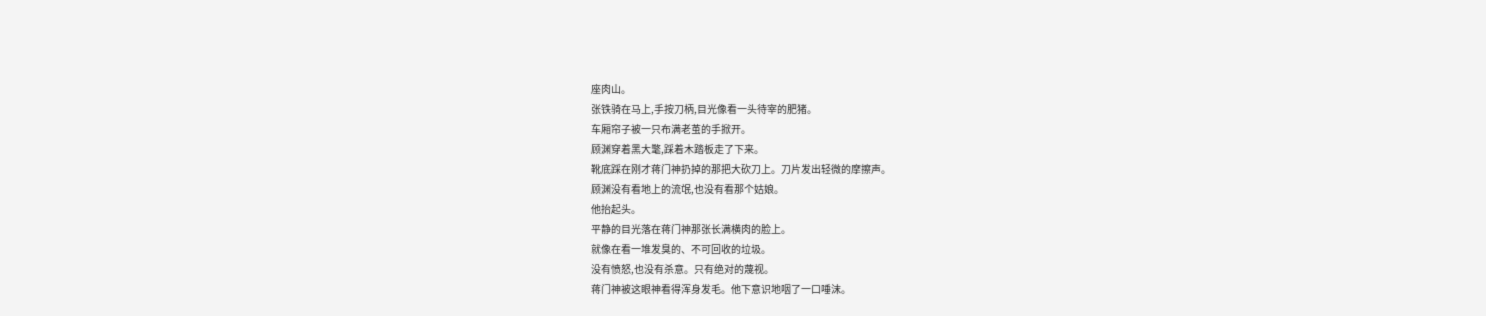座肉山。
张铁骑在马上,手按刀柄,目光像看一头待宰的肥猪。
车厢帘子被一只布满老茧的手掀开。
顾渊穿着黑大氅,踩着木踏板走了下来。
靴底踩在刚才蒋门神扔掉的那把大砍刀上。刀片发出轻微的摩擦声。
顾渊没有看地上的流氓,也没有看那个姑娘。
他抬起头。
平静的目光落在蒋门神那张长满横肉的脸上。
就像在看一堆发臭的、不可回收的垃圾。
没有愤怒,也没有杀意。只有绝对的蔑视。
蒋门神被这眼神看得浑身发毛。他下意识地咽了一口唾沫。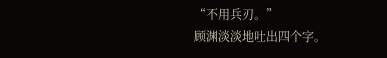“不用兵刃。”
顾渊淡淡地吐出四个字。